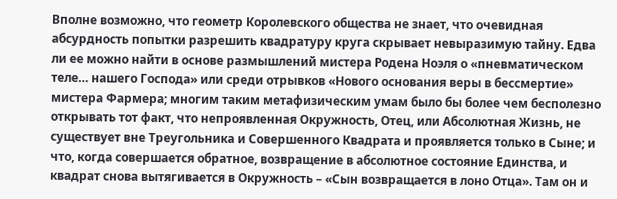Вполне возможно, что геометр Королевского общества не знает, что очевидная абсурдность попытки разрешить квадратуру круга скрывает невыразимую тайну. Едва ли ее можно найти в основе размышлений мистера Родена Ноэля о «пневматическом теле… нашего Господа» или среди отрывков «Нового основания веры в бессмертие» мистера Фармера; многим таким метафизическим умам было бы более чем бесполезно открывать тот факт, что непроявленная Окружность, Отец, или Абсолютная Жизнь, не существует вне Треугольника и Совершенного Квадрата и проявляется только в Сыне; и что, когда совершается обратное, возвращение в абсолютное состояние Единства, и квадрат снова вытягивается в Окружность – «Сын возвращается в лоно Отца». Там он и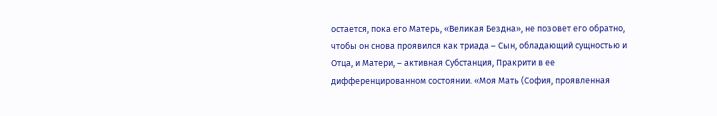остается, пока его Матерь, «Великая Бездна», не позовет его обратно, чтобы он снова проявился как триада – Сын, обладающий сущностью и Отца, и Матери, – активная Субстанция, Пракрити в ее дифференцированном состоянии. «Моя Мать (София, проявленная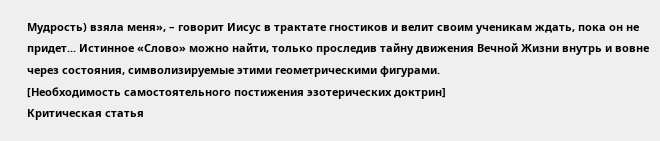Мудрость) взяла меня», – говорит Иисус в трактате гностиков и велит своим ученикам ждать, пока он не придет... Истинное «Слово» можно найти, только проследив тайну движения Вечной Жизни внутрь и вовне через состояния, символизируемые этими геометрическими фигурами.
[Необходимость самостоятельного постижения эзотерических доктрин]
Критическая статья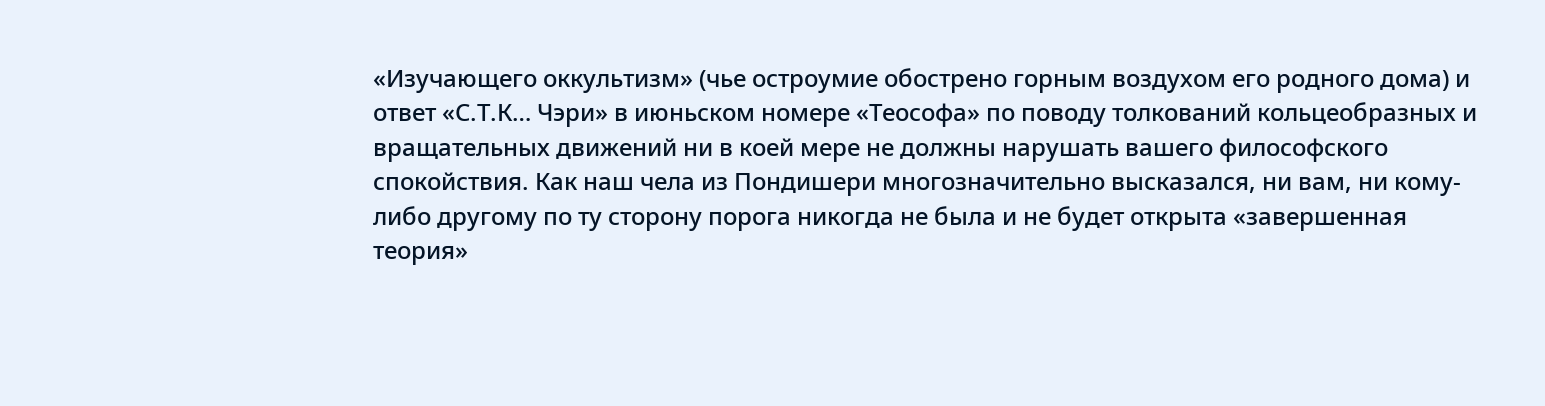«Изучающего оккультизм» (чье остроумие обострено горным воздухом его родного дома) и ответ «С.Т.К… Чэри» в июньском номере «Теософа» по поводу толкований кольцеобразных и вращательных движений ни в коей мере не должны нарушать вашего философского спокойствия. Как наш чела из Пондишери многозначительно высказался, ни вам, ни кому-либо другому по ту сторону порога никогда не была и не будет открыта «завершенная теория»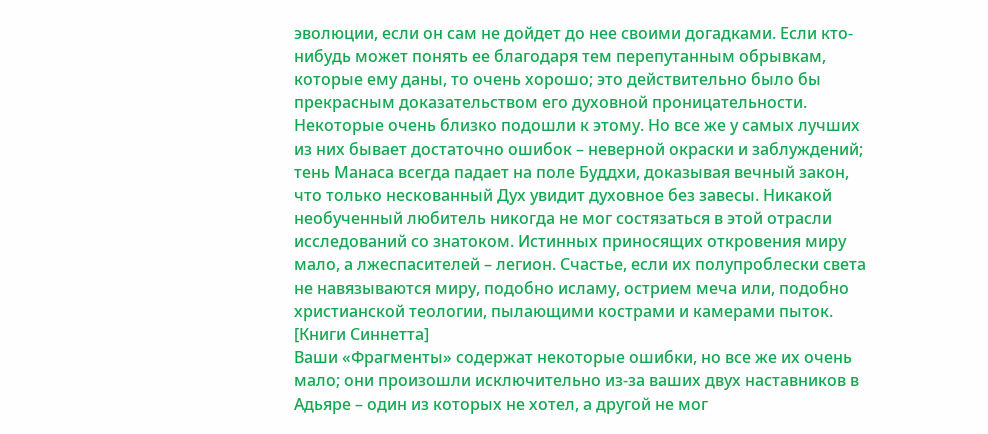эволюции, если он сам не дойдет до нее своими догадками. Если кто-нибудь может понять ее благодаря тем перепутанным обрывкам, которые ему даны, то очень хорошо; это действительно было бы прекрасным доказательством его духовной проницательности. Некоторые очень близко подошли к этому. Но все же у самых лучших из них бывает достаточно ошибок – неверной окраски и заблуждений; тень Манаса всегда падает на поле Буддхи, доказывая вечный закон, что только нескованный Дух увидит духовное без завесы. Никакой необученный любитель никогда не мог состязаться в этой отрасли исследований со знатоком. Истинных приносящих откровения миру мало, а лжеспасителей – легион. Счастье, если их полупроблески света не навязываются миру, подобно исламу, острием меча или, подобно христианской теологии, пылающими кострами и камерами пыток.
[Книги Синнетта]
Ваши «Фрагменты» содержат некоторые ошибки, но все же их очень мало; они произошли исключительно из-за ваших двух наставников в Адьяре – один из которых не хотел, а другой не мог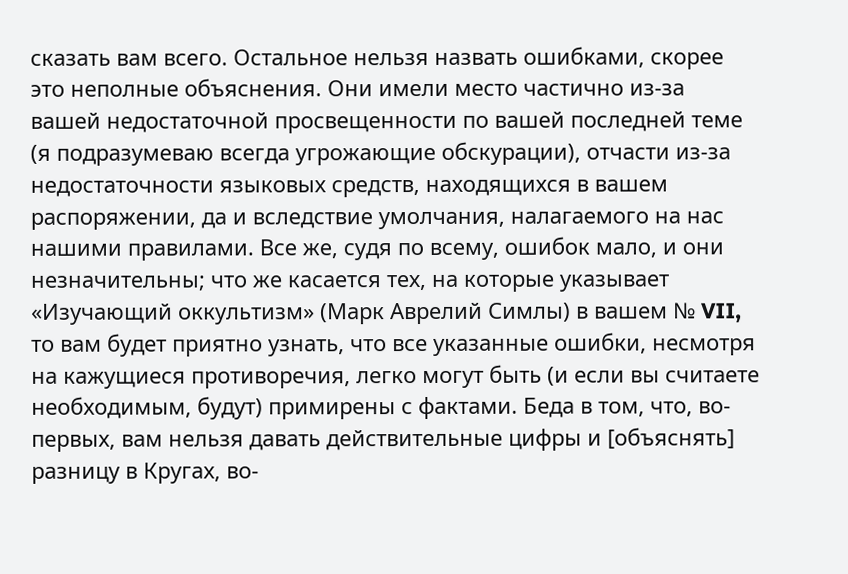сказать вам всего. Остальное нельзя назвать ошибками, скорее это неполные объяснения. Они имели место частично из-за вашей недостаточной просвещенности по вашей последней теме (я подразумеваю всегда угрожающие обскурации), отчасти из-за недостаточности языковых средств, находящихся в вашем распоряжении, да и вследствие умолчания, налагаемого на нас нашими правилами. Все же, судя по всему, ошибок мало, и они незначительны; что же касается тех, на которые указывает «Изучающий оккультизм» (Марк Аврелий Симлы) в вашем № VII, то вам будет приятно узнать, что все указанные ошибки, несмотря на кажущиеся противоречия, легко могут быть (и если вы считаете необходимым, будут) примирены с фактами. Беда в том, что, во-первых, вам нельзя давать действительные цифры и [объяснять] разницу в Кругах, во-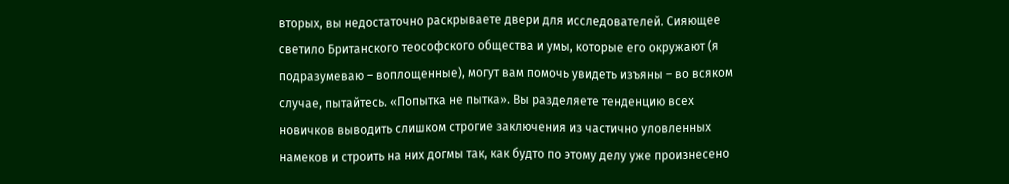вторых, вы недостаточно раскрываете двери для исследователей. Сияющее светило Британского теософского общества и умы, которые его окружают (я подразумеваю – воплощенные), могут вам помочь увидеть изъяны – во всяком случае, пытайтесь. «Попытка не пытка». Вы разделяете тенденцию всех новичков выводить слишком строгие заключения из частично уловленных намеков и строить на них догмы так, как будто по этому делу уже произнесено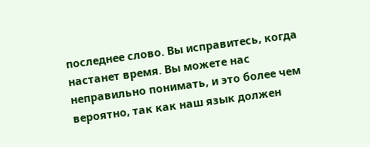последнее слово. Вы исправитесь, когда настанет время. Вы можете нас неправильно понимать, и это более чем вероятно, так как наш язык должен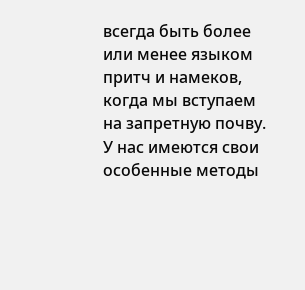всегда быть более или менее языком притч и намеков, когда мы вступаем на запретную почву. У нас имеются свои особенные методы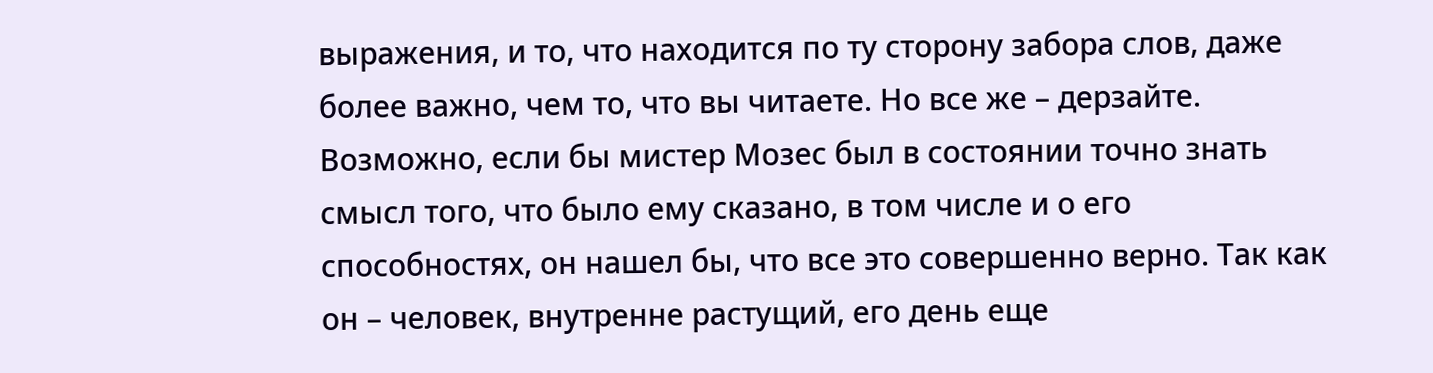выражения, и то, что находится по ту сторону забора слов, даже более важно, чем то, что вы читаете. Но все же – дерзайте. Возможно, если бы мистер Мозес был в состоянии точно знать смысл того, что было ему сказано, в том числе и о его способностях, он нашел бы, что все это совершенно верно. Так как он – человек, внутренне растущий, его день еще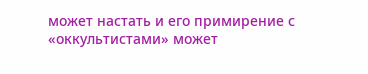может настать и его примирение с «оккультистами» может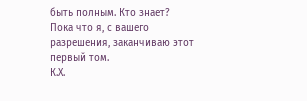быть полным. Кто знает?
Пока что я, с вашего разрешения, заканчиваю этот первый том.
К.Х.